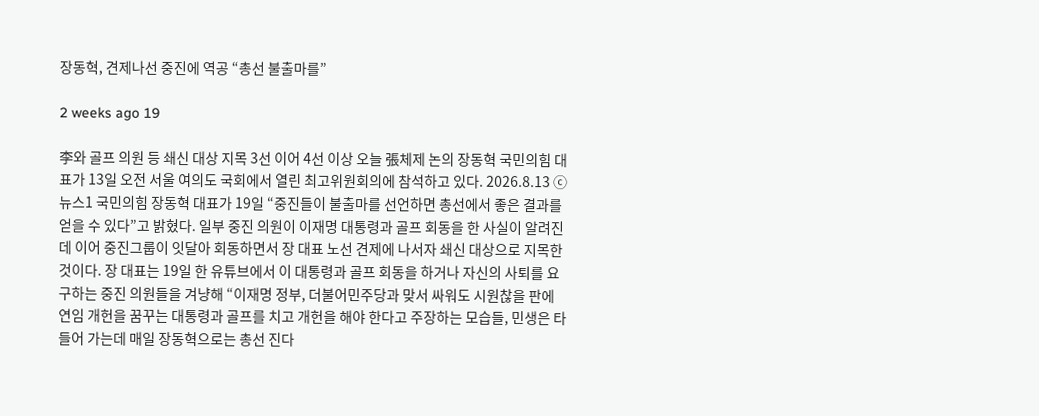장동혁, 견제나선 중진에 역공 “총선 불출마를”

2 weeks ago 19

李와 골프 의원 등 쇄신 대상 지목 3선 이어 4선 이상 오늘 張체제 논의 장동혁 국민의힘 대표가 13일 오전 서울 여의도 국회에서 열린 최고위원회의에 참석하고 있다. 2026.8.13 ⓒ 뉴스1 국민의힘 장동혁 대표가 19일 “중진들이 불출마를 선언하면 총선에서 좋은 결과를 얻을 수 있다”고 밝혔다. 일부 중진 의원이 이재명 대통령과 골프 회동을 한 사실이 알려진 데 이어 중진그룹이 잇달아 회동하면서 장 대표 노선 견제에 나서자 쇄신 대상으로 지목한 것이다. 장 대표는 19일 한 유튜브에서 이 대통령과 골프 회동을 하거나 자신의 사퇴를 요구하는 중진 의원들을 겨냥해 “이재명 정부, 더불어민주당과 맞서 싸워도 시원찮을 판에 연임 개헌을 꿈꾸는 대통령과 골프를 치고 개헌을 해야 한다고 주장하는 모습들, 민생은 타들어 가는데 매일 장동혁으로는 총선 진다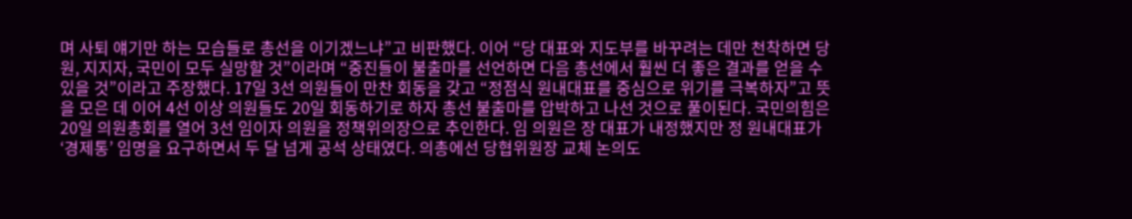며 사퇴 얘기만 하는 모습들로 총선을 이기겠느냐”고 비판했다. 이어 “당 대표와 지도부를 바꾸려는 데만 천착하면 당원, 지지자, 국민이 모두 실망할 것”이라며 “중진들이 불출마를 선언하면 다음 총선에서 훨씬 더 좋은 결과를 얻을 수 있을 것”이라고 주장했다. 17일 3선 의원들이 만찬 회동을 갖고 “정점식 원내대표를 중심으로 위기를 극복하자”고 뜻을 모은 데 이어 4선 이상 의원들도 20일 회동하기로 하자 총선 불출마를 압박하고 나선 것으로 풀이된다. 국민의힘은 20일 의원총회를 열어 3선 임이자 의원을 정책위의장으로 추인한다. 임 의원은 장 대표가 내정했지만 정 원내대표가 ‘경제통’ 임명을 요구하면서 두 달 넘게 공석 상태였다. 의총에선 당협위원장 교체 논의도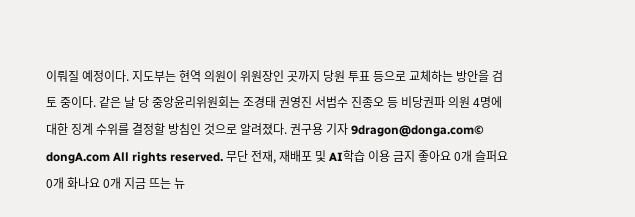이뤄질 예정이다. 지도부는 현역 의원이 위원장인 곳까지 당원 투표 등으로 교체하는 방안을 검토 중이다. 같은 날 당 중앙윤리위원회는 조경태 권영진 서범수 진종오 등 비당권파 의원 4명에 대한 징계 수위를 결정할 방침인 것으로 알려졌다. 권구용 기자 9dragon@donga.com© dongA.com All rights reserved. 무단 전재, 재배포 및 AI학습 이용 금지 좋아요 0개 슬퍼요 0개 화나요 0개 지금 뜨는 뉴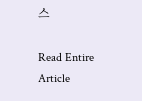스

Read Entire Article